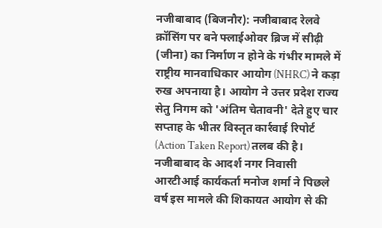नजीबाबाद (बिजनौर): नजीबाबाद रेलवे क्रॉसिंग पर बने फ्लाईओवर ब्रिज में सीढ़ी (जीना) का निर्माण न होने के गंभीर मामले में राष्ट्रीय मानवाधिकार आयोग (NHRC) ने कड़ा रुख अपनाया है। आयोग ने उत्तर प्रदेश राज्य सेतु निगम को 'अंतिम चेतावनी' देते हुए चार सप्ताह के भीतर विस्तृत कार्रवाई रिपोर्ट (Action Taken Report) तलब की है।
नजीबाबाद के आदर्श नगर निवासी आरटीआई कार्यकर्ता मनोज शर्मा ने पिछले वर्ष इस मामले की शिकायत आयोग से की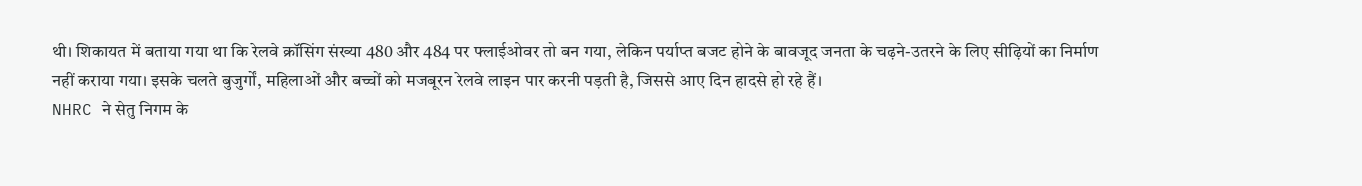थी। शिकायत में बताया गया था कि रेलवे क्रॉसिंग संख्या 480 और 484 पर फ्लाईओवर तो बन गया, लेकिन पर्याप्त बजट होने के बावजूद जनता के चढ़ने-उतरने के लिए सीढ़ियों का निर्माण नहीं कराया गया। इसके चलते बुजुर्गों, महिलाओं और बच्चों को मजबूरन रेलवे लाइन पार करनी पड़ती है, जिससे आए दिन हादसे हो रहे हैं।
NHRC ने सेतु निगम के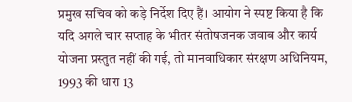प्रमुख सचिव को कड़े निर्देश दिए हैं। आयोग ने स्पष्ट किया है कि यदि अगले चार सप्ताह के भीतर संतोषजनक जवाब और कार्य योजना प्रस्तुत नहीं की गई, तो मानवाधिकार संरक्षण अधिनियम, 1993 की धारा 13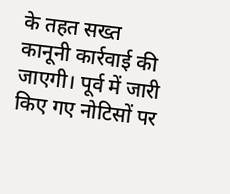के तहत सख्त कानूनी कार्रवाई की जाएगी। पूर्व में जारी किए गए नोटिसों पर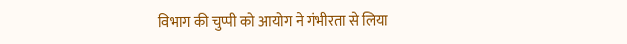विभाग की चुप्पी को आयोग ने गंभीरता से लिया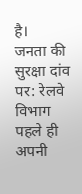है।
जनता की सुरक्षा दांव पर: रेलवे विभाग पहले ही अपनी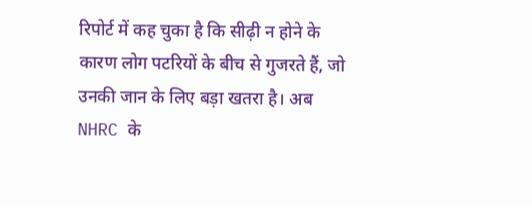रिपोर्ट में कह चुका है कि सीढ़ी न होने के कारण लोग पटरियों के बीच से गुजरते हैं, जो उनकी जान के लिए बड़ा खतरा है। अब NHRC के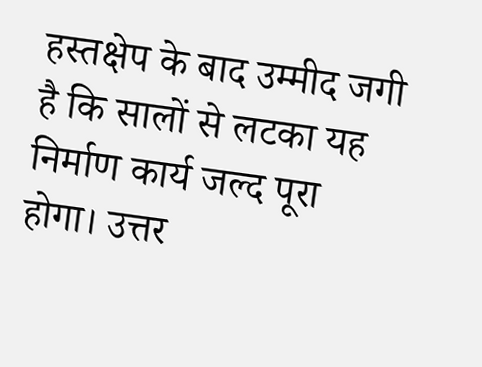हस्तक्षेप के बाद उम्मीद जगी है कि सालों से लटका यह निर्माण कार्य जल्द पूरा होगा। उत्तर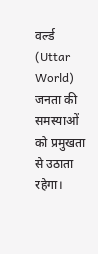वर्ल्ड (Uttar World) जनता की समस्याओं को प्रमुखता से उठाता रहेगा।